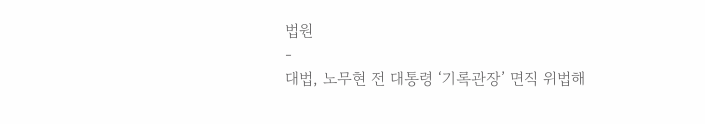법원
-
대법, 노무현 전 대통령 ‘기록관장’ 면직 위법해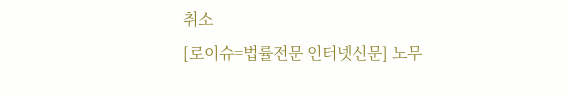취소
[로이슈=법률전문 인터넷신문] 노무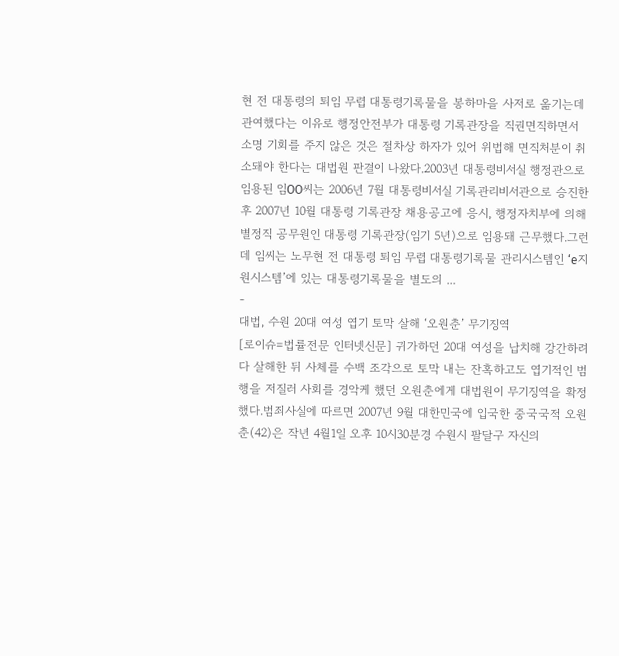현 전 대통령의 퇴임 무렵 대통령기록물을 봉하마을 사저로 옮기는데 관여했다는 이유로 행정안전부가 대통령 기록관장을 직권면직하면서 소명 기회를 주지 않은 것은 절차상 하자가 있어 위법해 면직처분이 취소돼야 한다는 대법원 판결이 나왔다.2003년 대통령비서실 행정관으로 임용된 임OO씨는 2006년 7월 대통령비서실 기록관리비서관으로 승진한 후 2007년 10월 대통령 기록관장 채용공고에 응시, 행정자치부에 의해 별정직 공무원인 대통령 기록관장(임기 5년)으로 임용돼 근무했다.그런데 임씨는 노무현 전 대통령 퇴임 무렵 대통령기록물 관리시스템인 ‘e지원시스템’에 있는 대통령기록물을 별도의 ...
-
대법, 수원 20대 여성 엽기 토막 살해 ‘오원춘’ 무기징역
[로이슈=법률전문 인터넷신문] 귀가하던 20대 여성을 납치해 강간하려다 살해한 뒤 사체를 수백 조각으로 토막 내는 잔혹하고도 엽기적인 범행을 저질러 사회를 경악케 했던 오원춘에게 대법원이 무기징역을 확정했다.범죄사실에 따르면 2007년 9월 대한민국에 입국한 중국국적 오원춘(42)은 작년 4월1일 오후 10시30분경 수원시 팔달구 자신의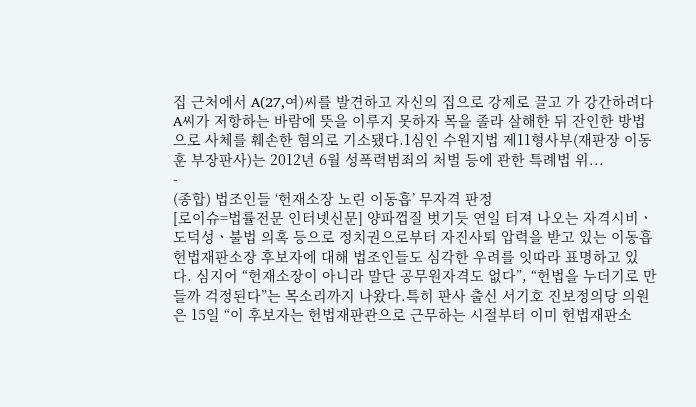집 근처에서 A(27,여)씨를 발견하고 자신의 집으로 강제로 끌고 가 강간하려다 A씨가 저항하는 바람에 뜻을 이루지 못하자 목을 졸라 살해한 뒤 잔인한 방법으로 사체를 훼손한 혐의로 기소됐다.1심인 수원지법 제11형사부(재판장 이동훈 부장판사)는 2012년 6월 성폭력범죄의 처벌 등에 관한 특례법 위...
-
(종합) 법조인들 ‘헌재소장 노린 이동흡’ 무자격 판정
[로이슈=법률전문 인터넷신문] 양파껍질 벗기듯 연일 터져 나오는 자격시비ㆍ도덕성ㆍ불법 의혹 등으로 정치권으로부터 자진사퇴 압력을 받고 있는 이동흡 헌법재판소장 후보자에 대해 법조인들도 심각한 우려를 잇따라 표명하고 있다. 심지어 “헌재소장이 아니라 말단 공무원자격도 없다”, “헌법을 누더기로 만들까 걱정된다”는 목소리까지 나왔다.특히 판사 출신 서기호 진보정의당 의원은 15일 “이 후보자는 헌법재판관으로 근무하는 시절부터 이미 헌법재판소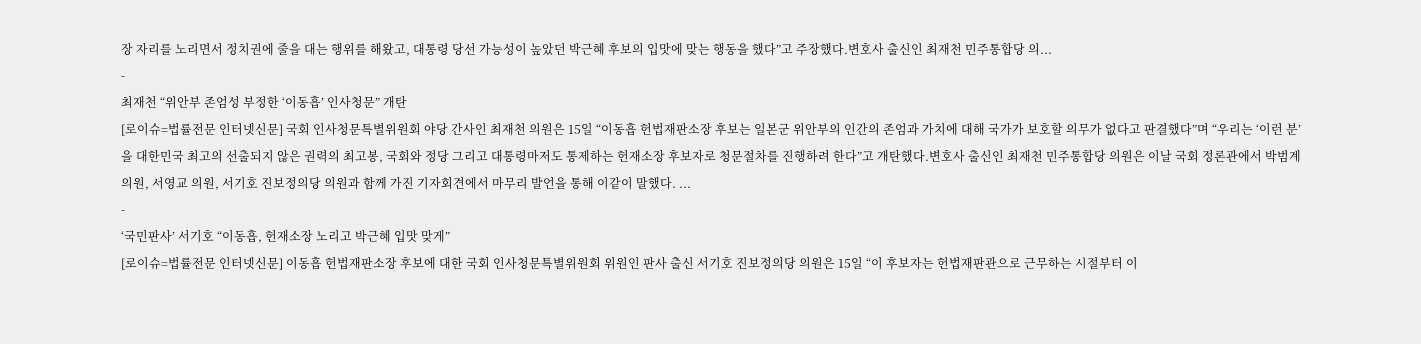장 자리를 노리면서 정치권에 줄을 대는 행위를 해왔고, 대통령 당선 가능성이 높았던 박근혜 후보의 입맛에 맞는 행동을 했다”고 주장했다.변호사 출신인 최재천 민주통합당 의...
-
최재천 “위안부 존엄성 부정한 ‘이동흡’ 인사청문” 개탄
[로이슈=법률전문 인터넷신문] 국회 인사청문특별위원회 야당 간사인 최재천 의원은 15일 “이동흡 헌법재판소장 후보는 일본군 위안부의 인간의 존엄과 가치에 대해 국가가 보호할 의무가 없다고 판결했다”며 “우리는 ‘이런 분’을 대한민국 최고의 선출되지 않은 권력의 최고봉, 국회와 정당 그리고 대통령마저도 통제하는 헌재소장 후보자로 청문절차를 진행하려 한다”고 개탄했다.변호사 출신인 최재천 민주통합당 의원은 이날 국회 정론관에서 박범계 의원, 서영교 의원, 서기호 진보정의당 의원과 함께 가진 기자회견에서 마무리 발언을 통해 이같이 말했다. ...
-
‘국민판사’ 서기호 “이동흡, 헌재소장 노리고 박근혜 입맛 맞게”
[로이슈=법률전문 인터넷신문] 이동흡 헌법재판소장 후보에 대한 국회 인사청문특별위원회 위원인 판사 출신 서기호 진보정의당 의원은 15일 “이 후보자는 헌법재판관으로 근무하는 시절부터 이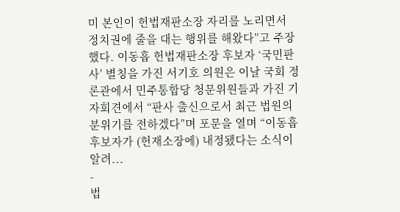미 본인이 헌법재판소장 자리를 노리면서 정치권에 줄을 대는 행위를 해왔다”고 주장했다. 이동흡 헌법재판소장 후보자 ‘국민판사’ 별칭을 가진 서기호 의원은 이날 국회 정론관에서 민주통합당 청문위원들과 가진 기자회견에서 “판사 출신으로서 최근 법원의 분위기를 전하겠다”며 포문을 열며 “이동흡 후보자가 (헌재소장에) 내정됐다는 소식이 알려...
-
법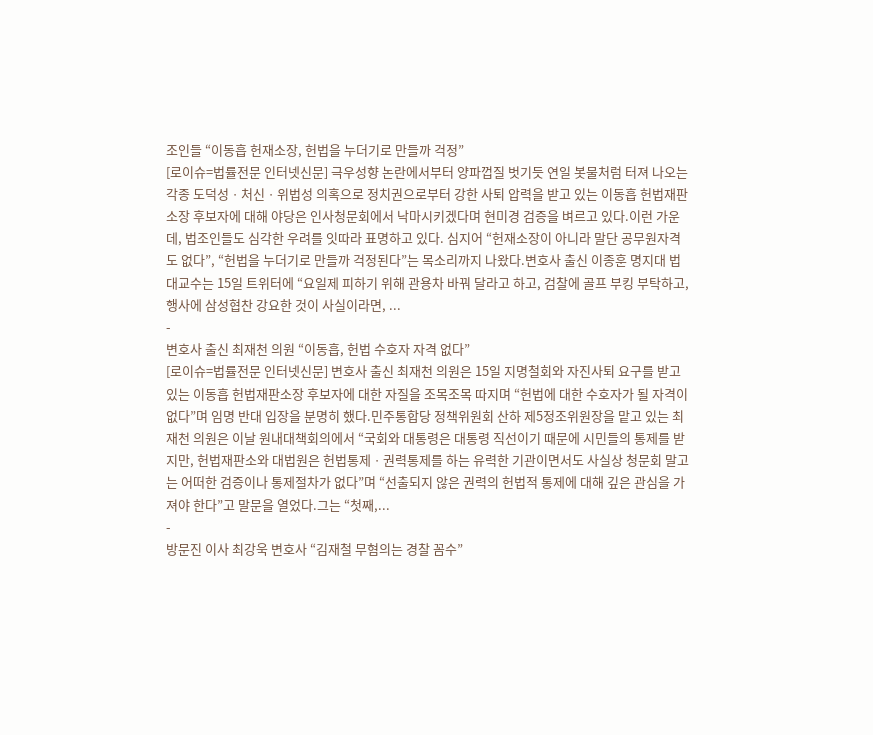조인들 “이동흡 헌재소장, 헌법을 누더기로 만들까 걱정”
[로이슈=법률전문 인터넷신문] 극우성향 논란에서부터 양파껍질 벗기듯 연일 봇물처럼 터져 나오는 각종 도덕성ㆍ처신ㆍ위법성 의혹으로 정치권으로부터 강한 사퇴 압력을 받고 있는 이동흡 헌법재판소장 후보자에 대해 야당은 인사청문회에서 낙마시키겠다며 현미경 검증을 벼르고 있다.이런 가운데, 법조인들도 심각한 우려를 잇따라 표명하고 있다. 심지어 “헌재소장이 아니라 말단 공무원자격도 없다”, “헌법을 누더기로 만들까 걱정된다”는 목소리까지 나왔다.변호사 출신 이종훈 명지대 법대교수는 15일 트위터에 “요일제 피하기 위해 관용차 바꿔 달라고 하고, 검찰에 골프 부킹 부탁하고, 행사에 삼성협찬 강요한 것이 사실이라면, ...
-
변호사 출신 최재천 의원 “이동흡, 헌법 수호자 자격 없다”
[로이슈=법률전문 인터넷신문] 변호사 출신 최재천 의원은 15일 지명철회와 자진사퇴 요구를 받고 있는 이동흡 헌법재판소장 후보자에 대한 자질을 조목조목 따지며 “헌법에 대한 수호자가 될 자격이 없다”며 임명 반대 입장을 분명히 했다.민주통합당 정책위원회 산하 제5정조위원장을 맡고 있는 최재천 의원은 이날 원내대책회의에서 “국회와 대통령은 대통령 직선이기 때문에 시민들의 통제를 받지만, 헌법재판소와 대법원은 헌법통제ㆍ권력통제를 하는 유력한 기관이면서도 사실상 청문회 말고는 어떠한 검증이나 통제절차가 없다”며 “선출되지 않은 권력의 헌법적 통제에 대해 깊은 관심을 가져야 한다”고 말문을 열었다.그는 “첫째,...
-
방문진 이사 최강욱 변호사 “김재철 무혐의는 경찰 꼼수”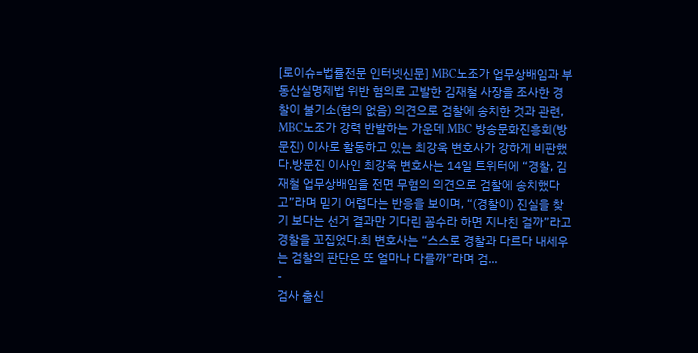[로이슈=법률전문 인터넷신문] MBC노조가 업무상배임과 부동산실명제법 위반 혐의로 고발한 김재철 사장을 조사한 경찰이 불기소(혐의 없음) 의견으로 검찰에 송치한 것과 관련, MBC노조가 강력 반발하는 가운데 MBC 방송문화진흥회(방문진) 이사로 활동하고 있는 최강욱 변호사가 강하게 비판했다.방문진 이사인 최강욱 변호사는 14일 트위터에 “경찰, 김재철 업무상배임을 전면 무혐의 의견으로 검찰에 송치했다고”라며 믿기 어렵다는 반응을 보이며, “(경찰이) 진실을 찾기 보다는 선거 결과만 기다린 꼼수라 하면 지나친 걸까”라고 경찰을 꼬집었다.최 변호사는 “스스로 경찰과 다르다 내세우는 검찰의 판단은 또 얼마나 다를까”라며 검...
-
검사 출신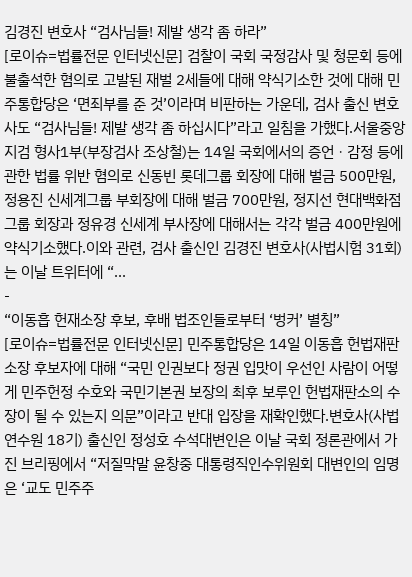김경진 변호사 “검사님들! 제발 생각 좀 하라”
[로이슈=법률전문 인터넷신문] 검찰이 국회 국정감사 및 청문회 등에 불출석한 혐의로 고발된 재벌 2세들에 대해 약식기소한 것에 대해 민주통합당은 ‘면죄부를 준 것’이라며 비판하는 가운데, 검사 출신 변호사도 “검사님들! 제발 생각 좀 하십시다”라고 일침을 가했다.서울중앙지검 형사1부(부장검사 조상철)는 14일 국회에서의 증언ㆍ감정 등에 관한 법률 위반 혐의로 신동빈 롯데그룹 회장에 대해 벌금 500만원, 정용진 신세계그룹 부회장에 대해 벌금 700만원, 정지선 현대백화점그룹 회장과 정유경 신세계 부사장에 대해서는 각각 벌금 400만원에 약식기소했다.이와 관련, 검사 출신인 김경진 변호사(사법시험 31회)는 이날 트위터에 “...
-
“이동흡 헌재소장 후보, 후배 법조인들로부터 ‘벙커’ 별칭”
[로이슈=법률전문 인터넷신문] 민주통합당은 14일 이동흡 헌법재판소장 후보자에 대해 “국민 인권보다 정권 입맛이 우선인 사람이 어떻게 민주헌정 수호와 국민기본권 보장의 최후 보루인 헌법재판소의 수장이 될 수 있는지 의문”이라고 반대 입장을 재확인했다.변호사(사법연수원 18기) 출신인 정성호 수석대변인은 이날 국회 정론관에서 가진 브리핑에서 “저질막말 윤창중 대통령직인수위원회 대변인의 임명은 ‘교도 민주주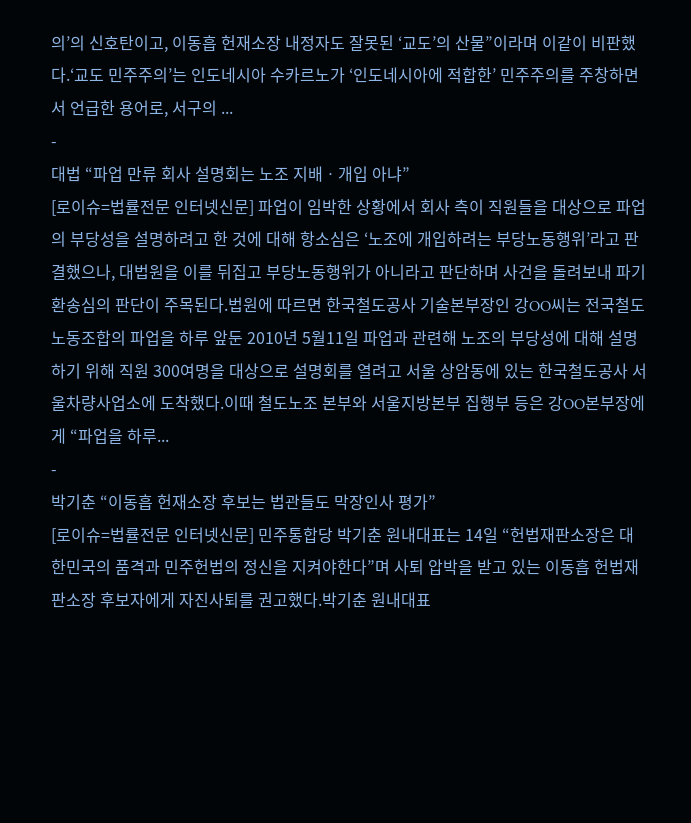의’의 신호탄이고, 이동흡 헌재소장 내정자도 잘못된 ‘교도’의 산물”이라며 이같이 비판했다.‘교도 민주주의’는 인도네시아 수카르노가 ‘인도네시아에 적합한’ 민주주의를 주창하면서 언급한 용어로, 서구의 ...
-
대법 “파업 만류 회사 설명회는 노조 지배ㆍ개입 아냐”
[로이슈=법률전문 인터넷신문] 파업이 임박한 상황에서 회사 측이 직원들을 대상으로 파업의 부당성을 설명하려고 한 것에 대해 항소심은 ‘노조에 개입하려는 부당노동행위’라고 판결했으나, 대법원을 이를 뒤집고 부당노동행위가 아니라고 판단하며 사건을 돌려보내 파기환송심의 판단이 주목된다.법원에 따르면 한국철도공사 기술본부장인 강OO씨는 전국철도노동조합의 파업을 하루 앞둔 2010년 5월11일 파업과 관련해 노조의 부당성에 대해 설명하기 위해 직원 300여명을 대상으로 설명회를 열려고 서울 상암동에 있는 한국철도공사 서울차량사업소에 도착했다.이때 철도노조 본부와 서울지방본부 집행부 등은 강OO본부장에게 “파업을 하루...
-
박기춘 “이동흡 헌재소장 후보는 법관들도 막장인사 평가”
[로이슈=법률전문 인터넷신문] 민주통합당 박기춘 원내대표는 14일 “헌법재판소장은 대한민국의 품격과 민주헌법의 정신을 지켜야한다”며 사퇴 압박을 받고 있는 이동흡 헌법재판소장 후보자에게 자진사퇴를 권고했다.박기춘 원내대표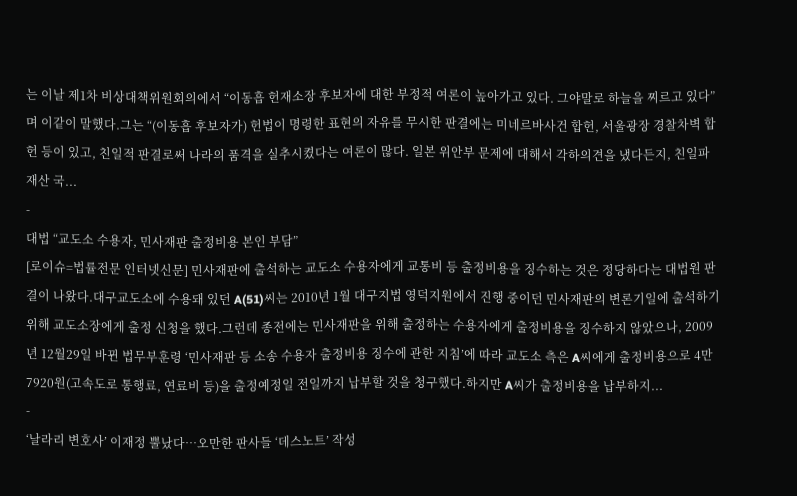는 이날 제1차 비상대책위원회의에서 “이동흡 헌재소장 후보자에 대한 부정적 여론이 높아가고 있다. 그야말로 하늘을 찌르고 있다”며 이같이 말했다.그는 “(이동흡 후보자가) 헌법이 명령한 표현의 자유를 무시한 판결에는 미네르바사건 합헌, 서울광장 경찰차벽 합헌 등이 있고, 친일적 판결로써 나라의 품격을 실추시켰다는 여론이 많다. 일본 위안부 문제에 대해서 각하의견을 냈다든지, 친일파 재산 국...
-
대법 “교도소 수용자, 민사재판 출정비용 본인 부담”
[로이슈=법률전문 인터넷신문] 민사재판에 출석하는 교도소 수용자에게 교통비 등 출정비용을 징수하는 것은 정당하다는 대법원 판결이 나왔다.대구교도소에 수용돼 있던 A(51)씨는 2010년 1월 대구지법 영덕지원에서 진행 중이던 민사재판의 변론기일에 출석하기 위해 교도소장에게 출정 신청을 했다.그런데 종전에는 민사재판을 위해 출정하는 수용자에게 출정비용을 징수하지 않았으나, 2009년 12월29일 바뀐 법무부훈령 ‘민사재판 등 소송 수용자 출정비용 징수에 관한 지침’에 따라 교도소 측은 A씨에게 출정비용으로 4만7920원(고속도로 통행료, 연료비 등)을 출정예정일 전일까지 납부할 것을 청구했다.하지만 A씨가 출정비용을 납부하지...
-
‘날라리 변호사’ 이재정 뿔났다…오만한 판사들 ‘데스노트’ 작성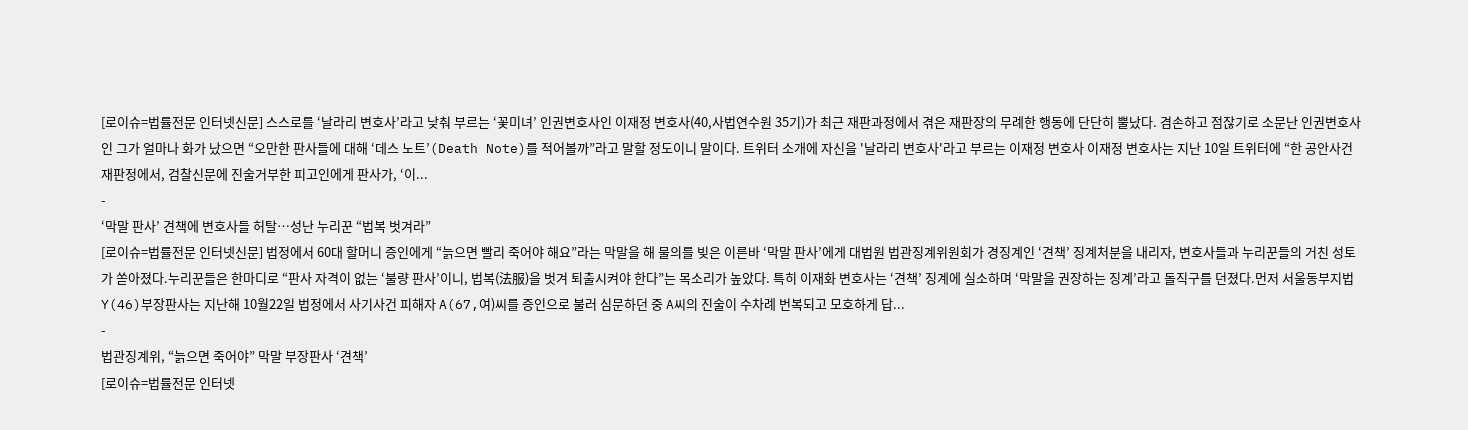[로이슈=법률전문 인터넷신문] 스스로를 ‘날라리 변호사’라고 낮춰 부르는 ‘꽃미녀’ 인권변호사인 이재정 변호사(40,사법연수원 35기)가 최근 재판과정에서 겪은 재판장의 무례한 행동에 단단히 뿔났다. 겸손하고 점잖기로 소문난 인권변호사인 그가 얼마나 화가 났으면 “오만한 판사들에 대해 ‘데스 노트’(Death Note)를 적어볼까”라고 말할 정도이니 말이다. 트위터 소개에 자신을 '날라리 변호사'라고 부르는 이재정 변호사 이재정 변호사는 지난 10일 트위터에 “한 공안사건 재판정에서, 검찰신문에 진술거부한 피고인에게 판사가, ‘이...
-
‘막말 판사’ 견책에 변호사들 허탈…성난 누리꾼 “법복 벗겨라”
[로이슈=법률전문 인터넷신문] 법정에서 60대 할머니 증인에게 “늙으면 빨리 죽어야 해요”라는 막말을 해 물의를 빚은 이른바 ‘막말 판사’에게 대법원 법관징계위원회가 경징계인 ‘견책’ 징계처분을 내리자, 변호사들과 누리꾼들의 거친 성토가 쏟아졌다.누리꾼들은 한마디로 “판사 자격이 없는 ‘불량 판사’이니, 법복(法服)을 벗겨 퇴출시켜야 한다”는 목소리가 높았다. 특히 이재화 변호사는 ‘견책’ 징계에 실소하며 ‘막말을 권장하는 징계’라고 돌직구를 던졌다.먼저 서울동부지법 Y(46)부장판사는 지난해 10월22일 법정에서 사기사건 피해자 A(67,여)씨를 증인으로 불러 심문하던 중 A씨의 진술이 수차례 번복되고 모호하게 답...
-
법관징계위, “늙으면 죽어야” 막말 부장판사 ‘견책’
[로이슈=법률전문 인터넷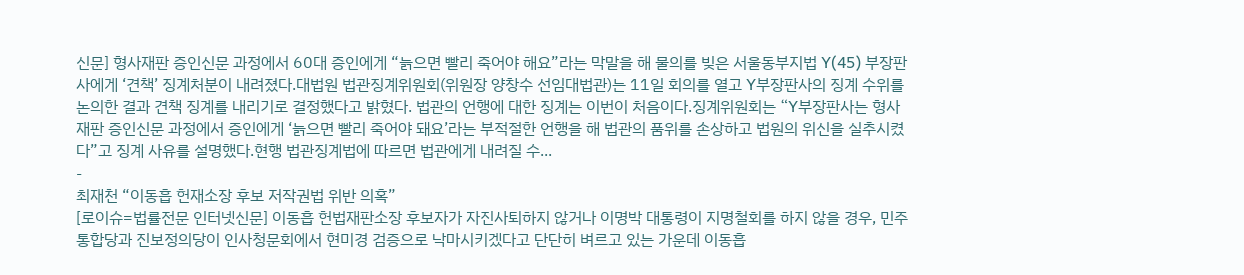신문] 형사재판 증인신문 과정에서 60대 증인에게 “늙으면 빨리 죽어야 해요”라는 막말을 해 물의를 빚은 서울동부지법 Y(45) 부장판사에게 ‘견책’ 징계처분이 내려졌다.대법원 법관징계위원회(위원장 양창수 선임대법관)는 11일 회의를 열고 Y부장판사의 징계 수위를 논의한 결과 견책 징계를 내리기로 결정했다고 밝혔다. 법관의 언행에 대한 징계는 이번이 처음이다.징계위원회는 “Y부장판사는 형사재판 증인신문 과정에서 증인에게 ‘늙으면 빨리 죽어야 돼요’라는 부적절한 언행을 해 법관의 품위를 손상하고 법원의 위신을 실추시켰다”고 징계 사유를 설명했다.현행 법관징계법에 따르면 법관에게 내려질 수...
-
최재천 “이동흡 헌재소장 후보 저작권법 위반 의혹”
[로이슈=법률전문 인터넷신문] 이동흡 헌법재판소장 후보자가 자진사퇴하지 않거나 이명박 대통령이 지명철회를 하지 않을 경우, 민주통합당과 진보정의당이 인사청문회에서 현미경 검증으로 낙마시키겠다고 단단히 벼르고 있는 가운데 이동흡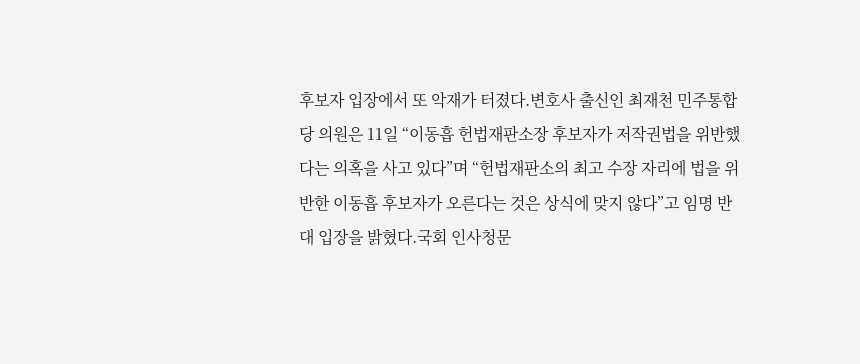후보자 입장에서 또 악재가 터졌다.변호사 출신인 최재천 민주통합당 의원은 11일 “이동흡 헌법재판소장 후보자가 저작권법을 위반했다는 의혹을 사고 있다”며 “헌법재판소의 최고 수장 자리에 법을 위반한 이동흡 후보자가 오른다는 것은 상식에 맞지 않다”고 임명 반대 입장을 밝혔다.국회 인사청문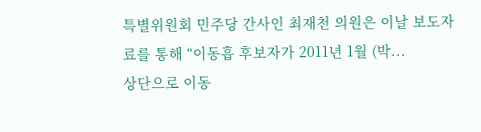특별위원회 민주당 간사인 최재천 의원은 이날 보도자료를 통해 “이동흡 후보자가 2011년 1월 (박...
상단으로 이동